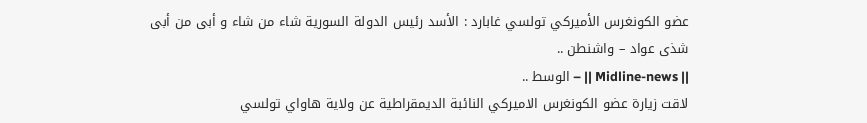عضو الكونغرس الأميركي تولسي غابارد : الأسد رئيس الدولة السورية شاء من شاء و أبى من أبى
شذى عواد – واشنطن ..
|| Midline-news || – الوسط ..
لاقت زيارة عضو الكونغرس الاميركي النائبة الديمقراطية عن ولاية هاواي تولسي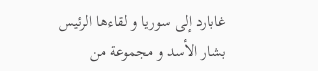غابارد إلى سوريا و لقاءها الرئيس بشار الأسد و مجموعة من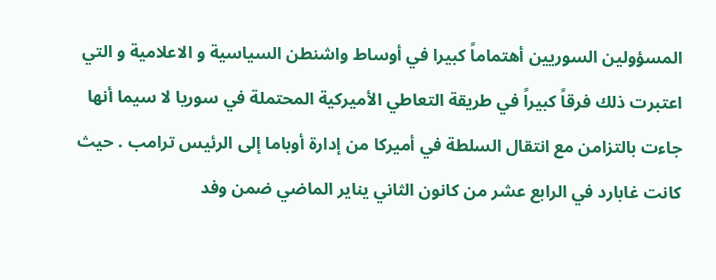المسؤولين السوريين أهتماماً كبيرا في أوساط واشنطن السياسية و الاعلامية و التي اعتبرت ذلك فرقاً كبيراً في طريقة التعاطي الأميركية المحتملة في سوريا لا سيما أنها جاءت بالتزامن مع انتقال السلطة في أميركا من إدارة أوباما إلى الرئيس ترامب . حيث كانت غابارد في الرابع عشر من كانون الثاني يناير الماضي ضمن وفد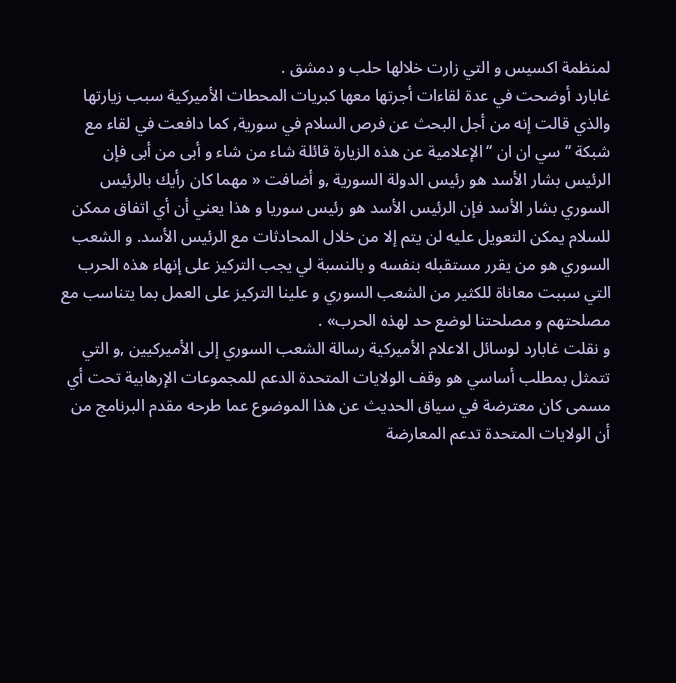لمنظمة اكسيس و التي زارت خلالها حلب و دمشق .
غابارد أوضحت في عدة لقاءات أجرتها معها كبريات المحطات الأميركية سبب زيارتها والذي قالت إنه من أجل البحث عن فرص السلام في سورية, كما دافعت في لقاء مع شبكة “سي ان ان “الإعلامية عن هذه الزيارة قائلة شاء من شاء و أبى من أبى فإن الرئيس بشار الأسد هو رئيس الدولة السورية ,و أضافت « مهما كان رأيك بالرئيس السوري بشار الأسد فإن الرئيس الأسد هو رئيس سوريا و هذا يعني أن أي اتفاق ممكن للسلام يمكن التعويل عليه لن يتم إلا من خلال المحادثات مع الرئيس الأسد. و الشعب السوري هو من يقرر مستقبله بنفسه و بالنسبة لي يجب التركيز على إنهاء هذه الحرب التي سببت معاناة للكثير من الشعب السوري و علينا التركيز على العمل بما يتناسب مع مصلحتهم و مصلحتنا لوضع حد لهذه الحرب» .
و نقلت غابارد لوسائل الاعلام الأميركية رسالة الشعب السوري إلى الأميركيين ,و التي تتمثل بمطلب أساسي هو وقف الولايات المتحدة الدعم للمجموعات الإرهابية تحت أي مسمى كان معترضة في سياق الحديث عن هذا الموضوع عما طرحه مقدم البرنامج من أن الولايات المتحدة تدعم المعارضة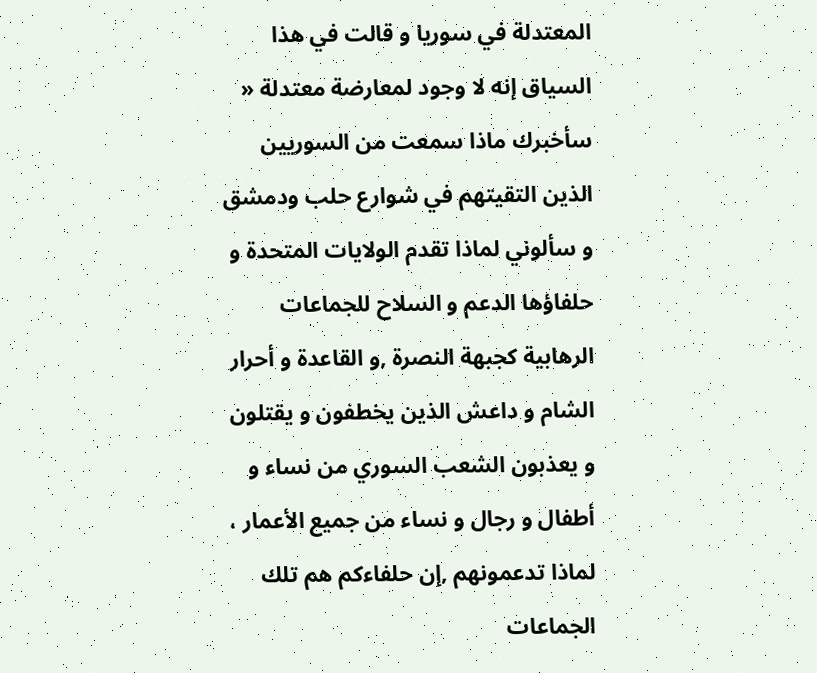المعتدلة في سوريا و قالت في هذا السياق إنه لا وجود لمعارضة معتدلة « سأخبرك ماذا سمعت من السوريين الذين التقيتهم في شوارع حلب ودمشق و سألوني لماذا تقدم الولايات المتحدة و حلفاؤها الدعم و السلاح للجماعات الرهابية كجبهة النصرة ,و القاعدة و أحرار الشام و داعش الذين يخطفون و يقتلون و يعذبون الشعب السوري من نساء و أطفال و رجال و نساء من جميع الأعمار ، لماذا تدعمونهم ,إن حلفاءكم هم تلك الجماعات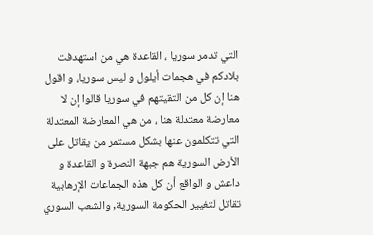التي تدمر سوريا ، القاعدة هي من استهدفت بلادكم في هجمات أيلول و ليس سوريا، و اقول هنا إن كل من التقيتهم في سوريا قالوا إن لا معارضة معتدلة هنا ، من هي المعارضة المعتدلة التي تتكلمون عنها بشكل مستمر من يقاتل على الأرض السورية هم جبهة النصرة و القاعدة و داعش و الواقع أن كل هذه الجماعات الإرهابية تقاتل لتغيير الحكومة السورية, والشعب السوري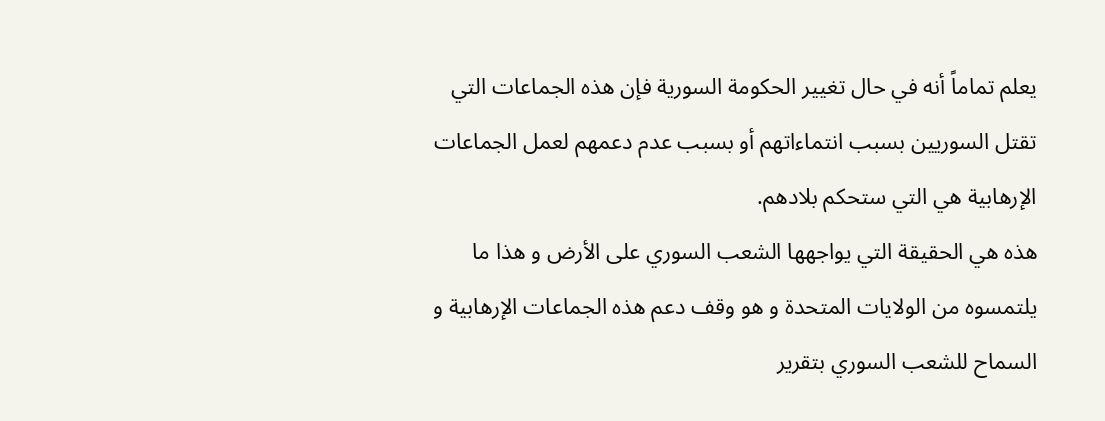يعلم تماماً أنه في حال تغيير الحكومة السورية فإن هذه الجماعات التي تقتل السوريين بسبب انتماءاتهم أو بسبب عدم دعمهم لعمل الجماعات الإرهابية هي التي ستحكم بلادهم.
هذه هي الحقيقة التي يواجهها الشعب السوري على الأرض و هذا ما يلتمسوه من الولايات المتحدة و هو وقف دعم هذه الجماعات الإرهابية و السماح للشعب السوري بتقرير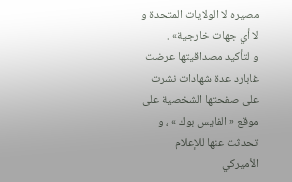مصيره لا الولايات المتحدة و لا أي جهات خارجية» .
و لتأكيد مصداقيتها عرضت غابارد عدة شهادات نشرت على صفحتها الشخصية على موقع « الفايس بوك » ، و تحدثت عنها للإعلام الأميركي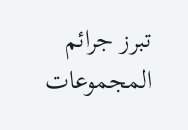تبرز جرائم المجموعات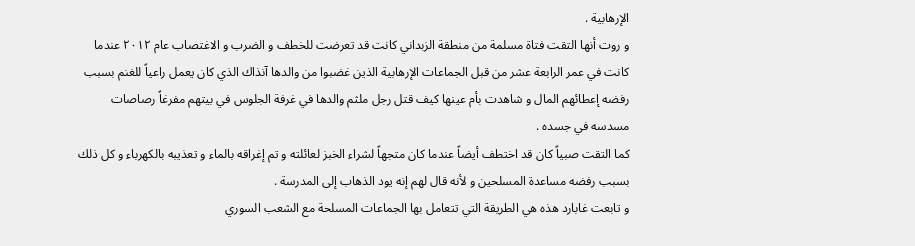الإرهابية .
و روت أنها التقت فتاة مسلمة من منطقة الزبداني كانت قد تعرضت للخطف و الضرب و الاغتصاب عام ٢٠١٢ عندما كانت في عمر الرابعة عشر من قبل الجماعات الإرهابية الذين غضبوا من والدها آنذاك الذي كان يعمل راعياً للغنم بسبب رفضه إعطائهم المال و شاهدت بأم عينها كيف قتل رجل ملثم والدها في غرفة الجلوس في بيتهم مفرغاً رصاصات مسدسه في جسده .
كما التقت صبياً كان قد اختطف أيضاً عندما كان متجهاً لشراء الخبز لعائلته و تم إغراقه بالماء و تعذيبه بالكهرباء و كل ذلك بسبب رفضه مساعدة المسلحين و لأنه قال لهم إنه يود الذهاب إلى المدرسة .
و تابعت غابارد هذه هي الطريقة التي تتعامل بها الجماعات المسلحة مع الشعب السوري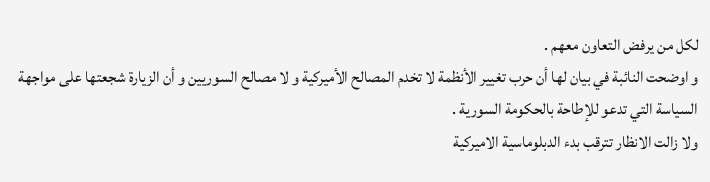لكل من يرفض التعاون معهم .
و اوضحت النائبة في بيان لها أن حرب تغيير الأنظمة لا تخدم المصالح الأميركية و لا مصالح السوريين و أن الزيارة شجعتها على مواجهة السياسة التي تدعو للإطاحة بالحكومة السورية .
ولا زالت الانظار تترقب بدء الدبلوماسية الاميركية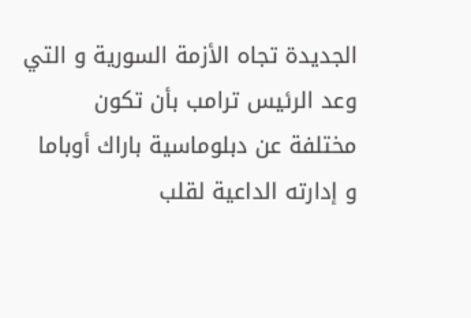الجديدة تجاه الأزمة السورية و التي وعد الرئيس ترامب بأن تكون مختلفة عن دبلوماسية باراك أوباما و إدارته الداعية لقلب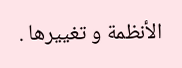الأنظمة و تغييرها .